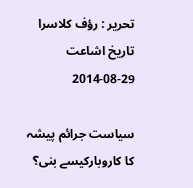تحریر : رؤف کلاسرا تاریخ اشاعت     29-08-2014

سیاست جرائم پیشہ کا کاروبارکیسے بنی؟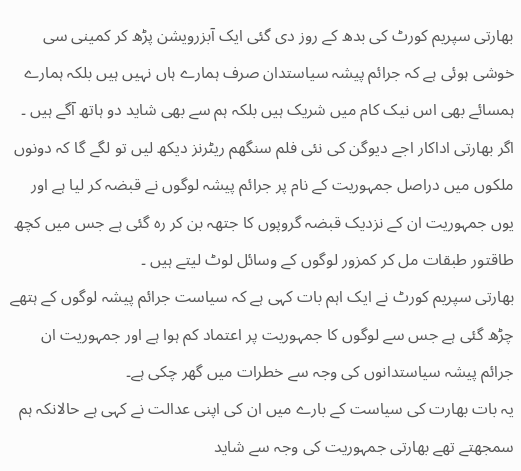بھارتی سپریم کورٹ کی بدھ کے روز دی گئی ایک آبزرویشن پڑھ کر کمینی سی خوشی ہوئی ہے کہ جرائم پیشہ سیاستدان صرف ہمارے ہاں نہیں ہیں بلکہ ہمارے ہمسائے بھی اس نیک کام میں شریک ہیں بلکہ ہم سے بھی شاید دو ہاتھ آگے ہیں ۔
اگر بھارتی اداکار اجے دیوگن کی نئی فلم سنگھم ریٹرنز دیکھ لیں تو لگے گا کہ دونوں ملکوں میں دراصل جمہوریت کے نام پر جرائم پیشہ لوگوں نے قبضہ کر لیا ہے اور یوں جمہوریت ان کے نزدیک قبضہ گروپوں کا جتھہ بن کر رہ گئی ہے جس میں کچھ طاقتور طبقات مل کر کمزور لوگوں کے وسائل لوٹ لیتے ہیں ۔
بھارتی سپریم کورٹ نے ایک اہم بات کہی ہے کہ سیاست جرائم پیشہ لوگوں کے ہتھے چڑھ گئی ہے جس سے لوگوں کا جمہوریت پر اعتماد کم ہوا ہے اور جمہوریت ان جرائم پیشہ سیاستدانوں کی وجہ سے خطرات میں گھر چکی ہے۔
یہ بات بھارت کی سیاست کے بارے میں ان کی اپنی عدالت نے کہی ہے حالانکہ ہم سمجھتے تھے بھارتی جمہوریت کی وجہ سے شاید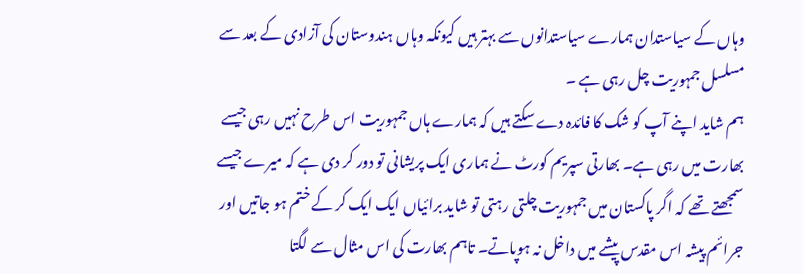وہاں کے سیاستدان ہمارے سیاستدانوں سے بہتر ہیں کیونکہ وہاں ہندوستان کی آزادی کے بعد سے مسلسل جمہوریت چل رہی ہے ۔
ہم شاید اپنے آپ کو شک کا فائدہ دے سکتے ہیں کہ ہمارے ہاں جمہوریت اس طرح نہیں رہی جیسے بھارت میں رہی ہے۔ بھارتی سپریم کورٹ نے ہماری ایک پریشانی تو دور کر دی ہے کہ میرے جیسے سمجھتے تھے کہ اگر پاکستان میں جمہوریت چلتی رہتی تو شاید برائیاں ایک ایک کر کے ختم ہو جاتیں اور جرائم پیشہ اس مقدس پیشے میں داخل نہ ہوپاتے۔ تاہم بھارت کی اس مثال سے لگتا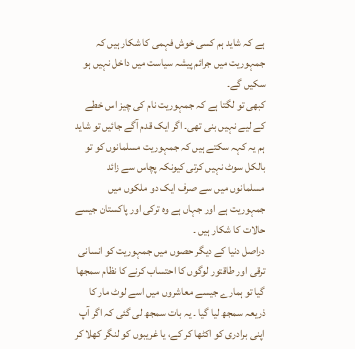ہے کہ شاید ہم کسی خوش فہمی کا شکار ہیں کہ جمہوریت میں جرائم پیشہ سیاست میں داخل نہیں ہو سکیں گے۔
کبھی تو لگتا ہے کہ جمہوریت نام کی چیز اس خطے کے لیے نہیں بنی تھی۔ اگر ایک قدم آگے جائیں تو شاید ہم یہ کہہ سکتے ہیں کہ جمہوریت مسلمانوں کو تو بالکل سوٹ نہیں کرتی کیونکہ پچاس سے زائد مسلمانوں میں سے صرف ایک دو ملکوں میں جمہوریت ہے اور جہاں ہے وہ ترکی اور پاکستان جیسے حالات کا شکار ہیں ۔
دراصل دنیا کے دیگر حصوں میں جمہوریت کو انسانی ترقی اور طاقتور لوگوں کا احتساب کرنے کا نظام سمجھا گیا تو ہمارے جیسے معاشروں میں اسے لوٹ مار کا ذریعہ سمجھ لیا گیا ۔ یہ بات سمجھ لی گئی کہ اگر آپ اپنی برادری کو اکٹھا کر کے، یا غریبوں کو لنگر کھلا کر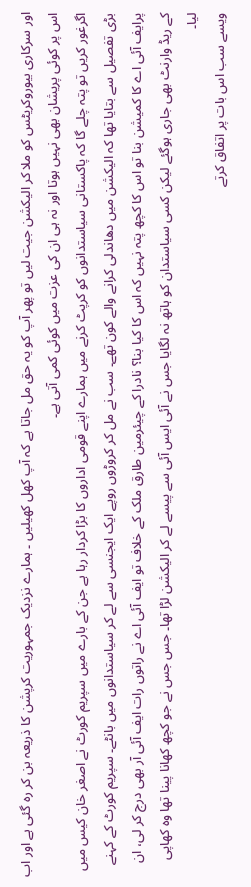اور سرکاری بیوروکریٹس کو ملا کر الیکشن جیت لیں تو پھر آپ کو یہ حق مل جاتا ہے کہ آپ کھل کھیلیں ۔ ہمارے نزدیک جمہوریت کرپشن کا ذریعہ بن کر رہ گئی ہے اور اب اس پر کوئی پریشان بھی نہیں ہوتا اور نہ ہی ان کی عزت میں کوئی کمی آتی ہے۔
اگرغور کریں تو پتہ چلے گا کہ پاکستانی سیاستدانوں کو کرپٹ کرنے میں ہمارے اپنے قومی اداروں کا بڑا کردار رہا ہے جن کے بارے میں سپریم کورٹ نے اصغر خان کیس میں بڑی تفصیل سے بتایا تھا کہ الیکشن میں دھاندلی کرانے والے کون تھے۔ سب نے مل کر کروڑوں روپے ایک ایجنسی سے لے کر سیاستدانوں میں بانٹے۔ سپریم کورٹ کے کہنے پرایف آئی اے کا کمیشن بنا تو اس کا کچھ پتہ نہیں کہ اس کا کیا بنا؟ نادرا کے چیئرمین طارق ملک کے خلاف تو ایف آئی اے نے راتوں رات ایف آئی آر بھی درج کر لی، ان کے ریڈ وارنٹ بھی جاری ہوگئے لیکن کسی سیاستدان کو ہاتھ نہ لگایا جس نے آئی ایس آئی سے پیسے لے کر الیکشن لڑا تھا۔ جس جس نے جو کچھ کھانا پینا تھا وہ کھاپی لیا۔
ویسے سب اس بات پر اتفاق کرتے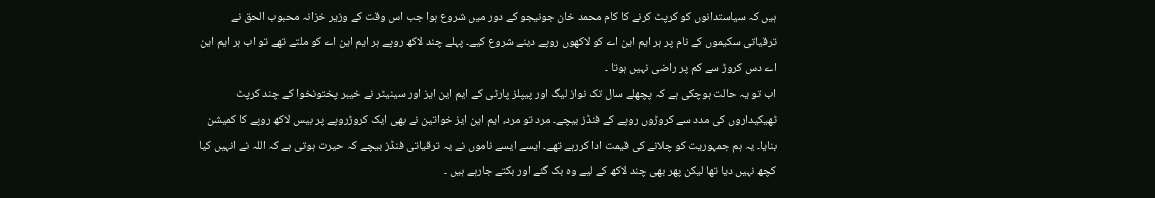ہیں کہ سیاستدانوں کو کرپٹ کرنے کا کام محمد خان جونیجو کے دور میں شروع ہوا جب اس وقت کے وزیر خزانہ محبوب الحق نے ترقیاتی سکیموں کے نام پر ہر ایم این اے کو لاکھوں روپے دینے شروع کیے۔ پہلے چند لاکھ روپے ہر ایم این اے کو ملتے تھے تو اب ہر ایم این اے دس کروڑ سے کم پر راضی نہیں ہوتا ۔
اب تو یہ حالت ہوچکی ہے کہ پچھلے سال تک نواز لیگ اور پیپلز پارٹی کے ایم این ایز اور سینیٹر نے خیبر پختونخوا کے چند کرپٹ ٹھیکیداروں کی مدد سے کروڑوں روپے کے فنڈز بیچے۔ مرد تو مرد، ایم این ایز خواتین نے بھی ایک کروڑروپے پر بیس لاکھ روپے کا کمیشن بنایا۔ یہ ہم جمہوریت کو چلانے کی قیمت ادا کررہے تھے۔ ایسے ایسے ناموں نے یہ ترقیاتی فنڈز بیچے کہ حیرت ہوتی ہے کہ اللہ نے انہیں کیا کچھ نہیں دیا تھا لیکن پھر بھی چند لاکھ کے لیے وہ بک گئے اور بکتے جارہے ہیں ۔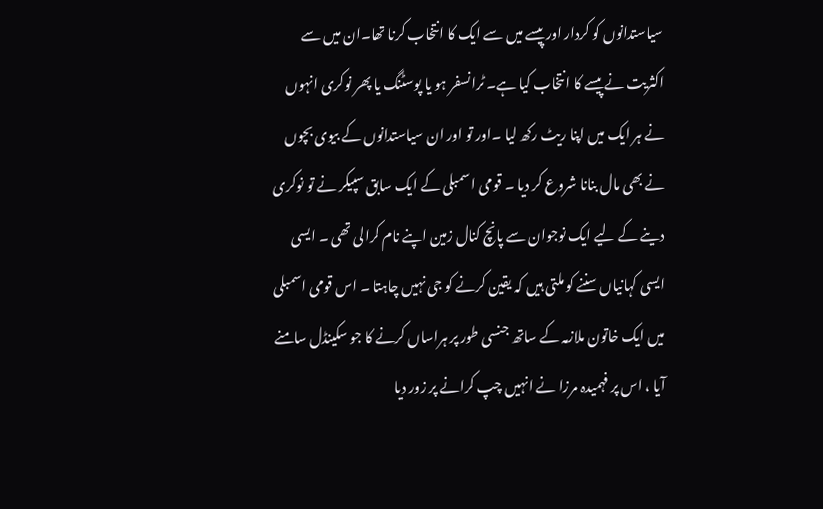سیاستدانوں کو کردار اور پیسے میں سے ایک کا انتخاب کرنا تھا۔ان میں سے اکثریت نے پیسے کا انتخاب کیا ہے۔ ٹرانسفر ہو یا پوسٹنگ یا پھر نوکری انہوں نے ہر ایک میں اپنا ریٹ رکھ لیا ۔اور تو اور ان سیاستدانوں کے بیوی بچوں نے بھی مال بنانا شروع کر دیا ۔ قومی اسمبلی کے ایک سابق سپیکر نے تو نوکری دینے کے لیے ایک نوجوان سے پانچ کنال زمین اپنے نام کرالی تھی ۔ ایسی ایسی کہانیاں سننے کو ملتی ہیں کہ یقین کرنے کو جی نہیں چاہتا ۔ اس قومی اسمبلی میں ایک خاتون ملازمہ کے ساتھ جنسی طور پر ہراساں کرنے کا جو سکینڈل سامنے آیا ، اس پر فہمیدہ مرزا نے انہیں چپ کرانے پر زور دیا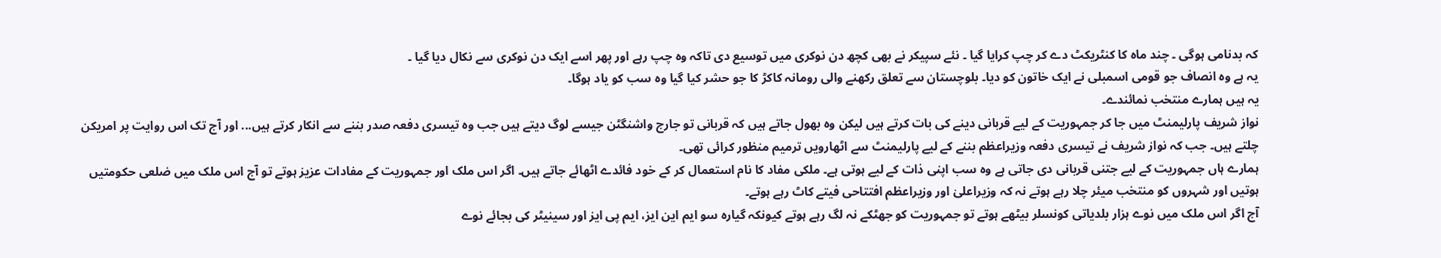کہ بدنامی ہوگی ۔ چند ماہ کا کنٹریکٹ دے کر چپ کرایا گیا ۔ نئے سپیکر نے بھی کچھ دن نوکری میں توسیع دی تاکہ وہ چپ رہے اور پھر اسے ایک دن نوکری سے نکال دیا گیا ۔
یہ ہے وہ انصاف جو قومی اسمبلی نے ایک خاتون کو دیا۔ بلوچستان سے تعلق رکھنے والی رومانہ کاکڑ کا جو حشر کیا گیا وہ سب کو یاد ہوگا۔
یہ ہیں ہمارے منتخب نمائندے۔
نواز شریف پارلیمنٹ میں جا کر جمہوریت کے لیے قربانی دینے کی بات کرتے ہیں لیکن وہ بھول جاتے ہیں کہ قربانی تو جارج واشنگٹن جیسے لوگ دیتے ہیں جب وہ تیسری دفعہ صدر بننے سے انکار کرتے ہیں... اور آج تک اس روایت پر امریکن چلتے ہیں۔ جب کہ نواز شریف نے تیسری دفعہ وزیراعظم بننے کے لیے پارلیمنٹ سے اٹھارویں ترمیم منظور کرائی تھی۔
ہمارے ہاں جمہوریت کے لیے جتنی قربانی دی جاتی ہے وہ سب اپنی ذات کے لیے ہوتی ہے۔ ملکی مفاد کا نام استعمال کر کے خود فائدے اٹھائے جاتے ہیں۔ اگر اس ملک اور جمہوریت کے مفادات عزیز ہوتے تو آج اس ملک میں ضلعی حکومتیں ہوتیں اور شہروں کو منتخب میئر چلا رہے ہوتے نہ کہ وزیراعلیٰ اور وزیراعظم افتتاحی فیتے کاٹ رہے ہوتے۔
آج اگر اس ملک میں نوے ہزار بلدیاتی کونسلر بیٹھے ہوتے تو جمہوریت کو جھٹکے نہ لگ رہے ہوتے کیونکہ گیارہ سو ایم این ایز، ایم پی ایز اور سینیٹر کی بجائے نوے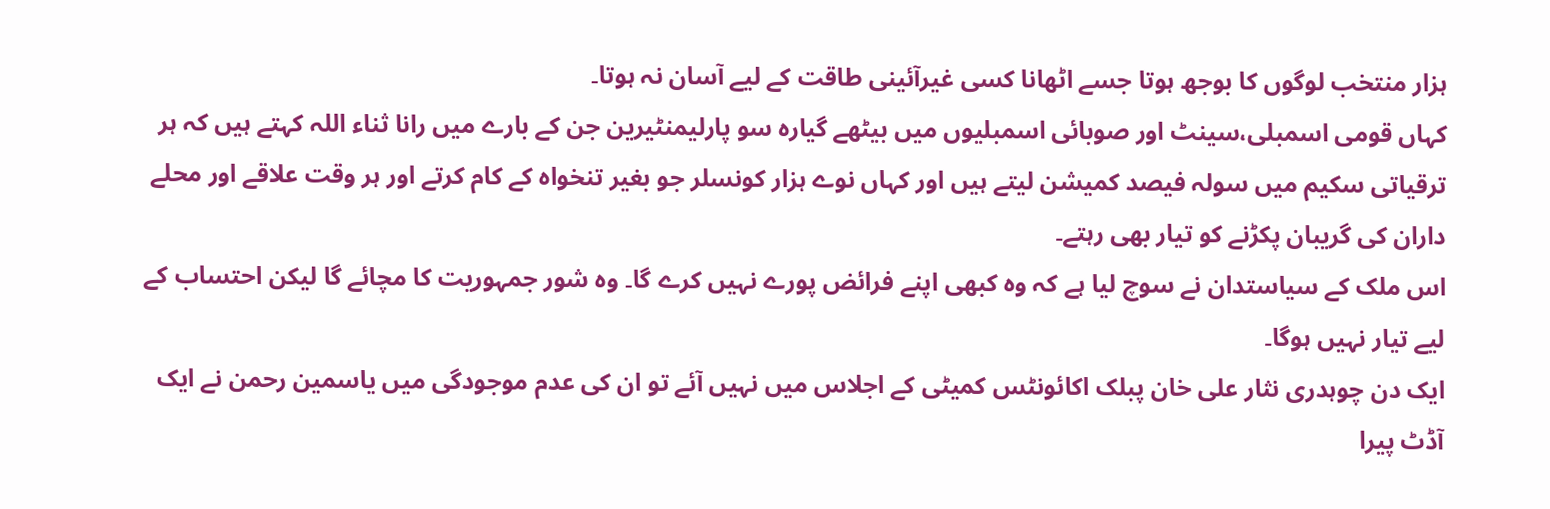ہزار منتخب لوگوں کا بوجھ ہوتا جسے اٹھانا کسی غیرآئینی طاقت کے لیے آسان نہ ہوتا۔
کہاں قومی اسمبلی،سینٹ اور صوبائی اسمبلیوں میں بیٹھے گیارہ سو پارلیمنٹیرین جن کے بارے میں رانا ثناء اللہ کہتے ہیں کہ ہر ترقیاتی سکیم میں سولہ فیصد کمیشن لیتے ہیں اور کہاں نوے ہزار کونسلر جو بغیر تنخواہ کے کام کرتے اور ہر وقت علاقے اور محلے داران کی گریبان پکڑنے کو تیار بھی رہتے۔
اس ملک کے سیاستدان نے سوچ لیا ہے کہ وہ کبھی اپنے فرائض پورے نہیں کرے گا۔ وہ شور جمہوریت کا مچائے گا لیکن احتساب کے لیے تیار نہیں ہوگا۔
ایک دن چوہدری نثار علی خان پبلک اکائونٹس کمیٹی کے اجلاس میں نہیں آئے تو ان کی عدم موجودگی میں یاسمین رحمن نے ایک آڈٹ پیرا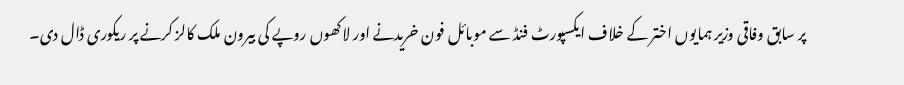پر سابق وفاقی وزیر ہمایوں اختر کے خلاف ایکسپورٹ فنڈ سے موبائل فون خریدنے اور لاکھوں روپے کی بیرون ملک کالز کرنے پر ریکوری ڈال دی۔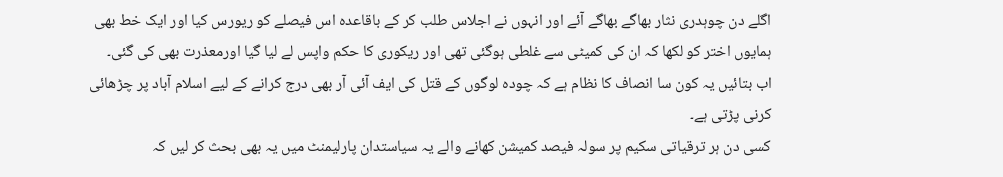اگلے دن چوہدری نثار بھاگے بھاگے آئے اور انہوں نے اجلاس طلب کر کے باقاعدہ اس فیصلے کو ریورس کیا اور ایک خط بھی ہمایوں اختر کو لکھا کہ ان کی کمیٹی سے غلطی ہوگئی تھی اور ریکوری کا حکم واپس لے لیا گیا اورمعذرت بھی کی گئی۔
اب بتائیں یہ کون سا انصاف کا نظام ہے کہ چودہ لوگوں کے قتل کی ایف آئی آر بھی درج کرانے کے لیے اسلام آباد پر چڑھائی کرنی پڑتی ہے۔
کسی دن ہر ترقیاتی سکیم پر سولہ فیصد کمیشن کھانے والے یہ سیاستدان پارلیمنٹ میں یہ بھی بحث کر لیں کہ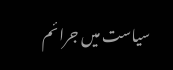سیاست میں جرائم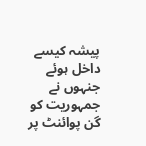پیشہ کیسے داخل ہوئے جنہوں نے جمہوریت کو گن پوائنٹ پر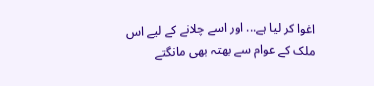اغوا کر لیا ہے... اور اسے چلانے کے لیے اس ملک کے عوام سے بھتہ بھی مانگتے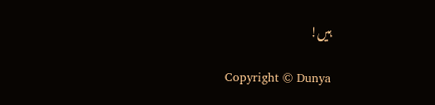ہیں!

Copyright © Dunya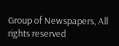Group of Newspapers, All rights reserved